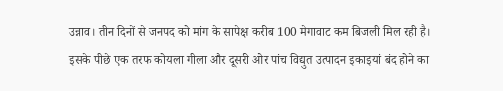उन्नाव। तीन दिनों से जनपद को मांग के सापेक्ष करीब 100 मेगावाट कम बिजली मिल रही है। इसके पीछे एक तरफ कोयला गीला और दूसरी ओर पांच विद्युत उत्पादन इकाइयां बंद होने का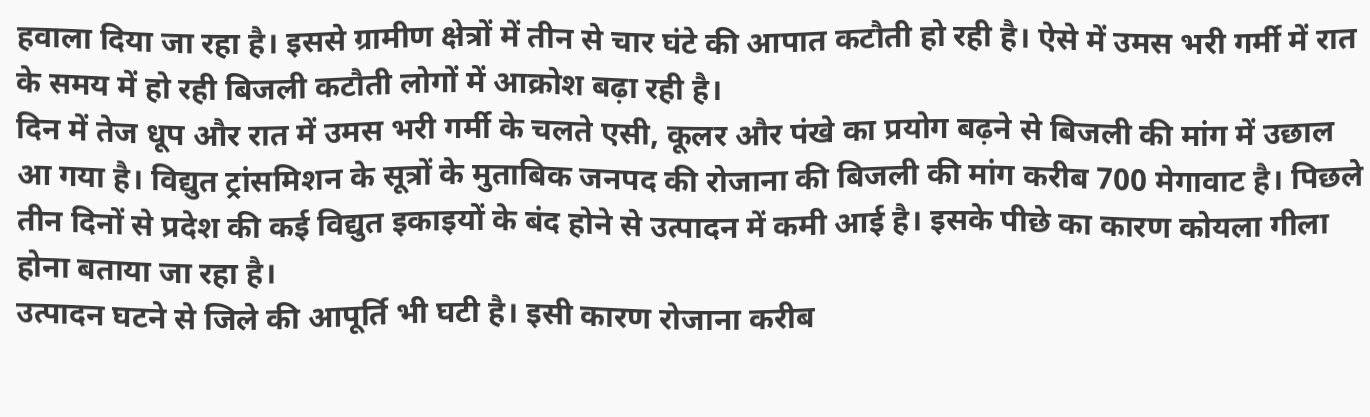हवाला दिया जा रहा है। इससे ग्रामीण क्षेत्रों में तीन से चार घंटे की आपात कटौती हो रही है। ऐसे में उमस भरी गर्मी में रात के समय में हो रही बिजली कटौती लोगों में आक्रोश बढ़ा रही है।
दिन में तेज धूप और रात में उमस भरी गर्मी के चलते एसी, कूलर और पंखे का प्रयोग बढ़ने से बिजली की मांग में उछाल आ गया है। विद्युत ट्रांसमिशन के सूत्रों के मुताबिक जनपद की रोजाना की बिजली की मांग करीब 700 मेगावाट है। पिछले तीन दिनों से प्रदेश की कई विद्युत इकाइयों के बंद होने से उत्पादन में कमी आई है। इसके पीछे का कारण कोयला गीला होना बताया जा रहा है।
उत्पादन घटने से जिले की आपूर्ति भी घटी है। इसी कारण रोजाना करीब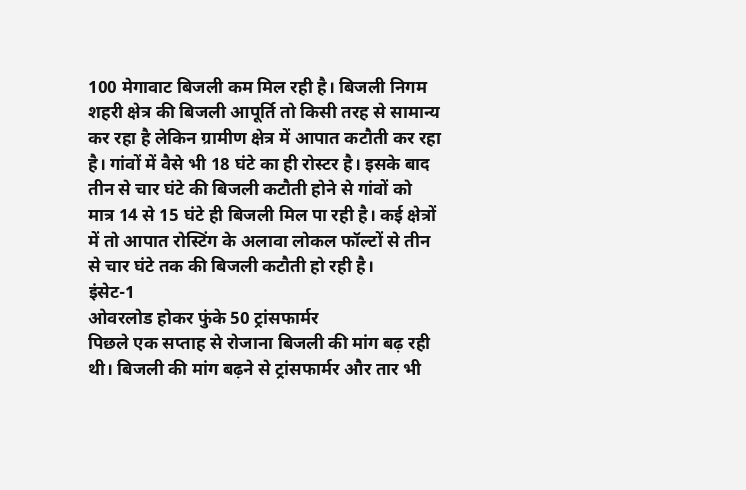100 मेगावाट बिजली कम मिल रही है। बिजली निगम शहरी क्षेत्र की बिजली आपूर्ति तो किसी तरह से सामान्य कर रहा है लेकिन ग्रामीण क्षेत्र में आपात कटौती कर रहा है। गांवों में वैसे भी 18 घंटे का ही रोस्टर है। इसके बाद तीन से चार घंटे की बिजली कटौती होने से गांवों को मात्र 14 से 15 घंटे ही बिजली मिल पा रही है। कई क्षेत्रों में तो आपात रोस्टिंग के अलावा लोकल फॉल्टों से तीन से चार घंटे तक की बिजली कटौती हो रही है।
इंसेट-1
ओवरलोड होकर फुंके 50 ट्रांसफार्मर
पिछले एक सप्ताह से रोजाना बिजली की मांग बढ़ रही थी। बिजली की मांग बढ़ने से ट्रांसफार्मर और तार भी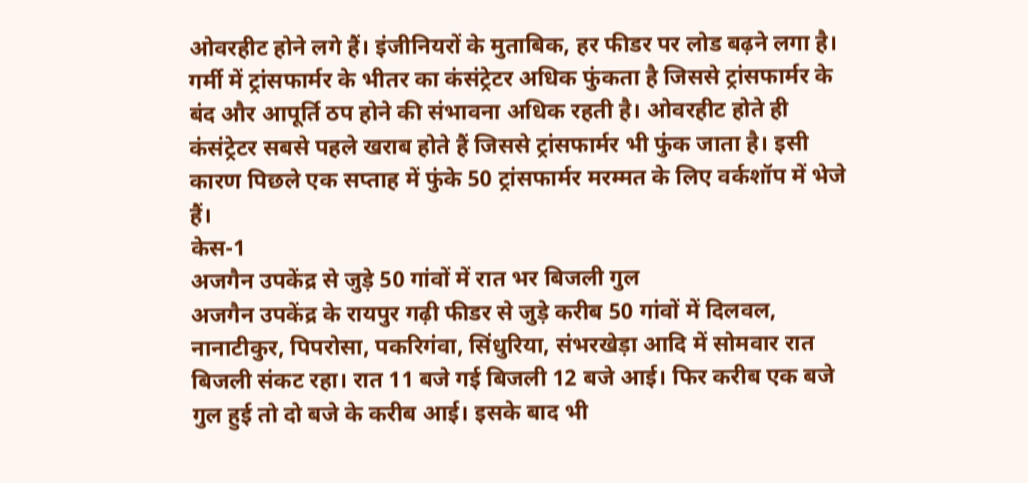ओवरहीट होने लगे हैं। इंजीनियरों के मुताबिक, हर फीडर पर लोड बढ़ने लगा है। गर्मी में ट्रांसफार्मर के भीतर का कंसंट्रेटर अधिक फुंकता है जिससे ट्रांसफार्मर के बंद और आपूर्ति ठप होने की संभावना अधिक रहती है। ओवरहीट होते ही कंसंट्रेटर सबसे पहले खराब होते हैं जिससे ट्रांसफार्मर भी फुंक जाता है। इसी कारण पिछले एक सप्ताह में फुंके 50 ट्रांसफार्मर मरम्मत के लिए वर्कशॉप में भेजे हैं।
केस-1
अजगैन उपकेंद्र से जुड़े 50 गांवों में रात भर बिजली गुल
अजगैन उपकेंद्र के रायपुर गढ़ी फीडर से जुड़े करीब 50 गांवों में दिलवल, नानाटीकुर, पिपरोसा, पकरिगंवा, सिंधुरिया, संभरखेड़ा आदि में सोमवार रात बिजली संकट रहा। रात 11 बजे गई बिजली 12 बजे आई। फिर करीब एक बजे गुल हुई तो दो बजे के करीब आई। इसके बाद भी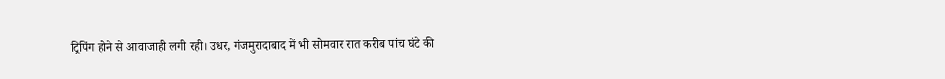ट्रिपिंग होने से आवाजाही लगी रही। उधर, गंजमुरादाबाद में भी सोमवार रात करीब पांच घंटे की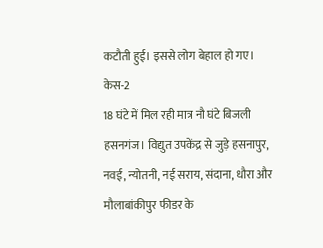कटौती हुई। इससे लोग बेहाल हो गए।
केस-2
18 घंटे में मिल रही मात्र नौ घंटे बिजली
हसनगंज। विद्युत उपकेंद्र से जुड़े हसनापुर, नवई, न्योतनी, नई सराय, संदाना, धौरा और मौलाबांकीपुर फीडर के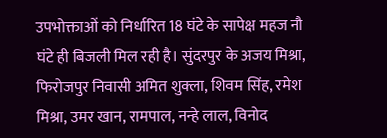उपभोक्ताओं को निर्धारित 18 घंटे के सापेक्ष महज नौ घंटे ही बिजली मिल रही है। सुंदरपुर के अजय मिश्रा, फिरोजपुर निवासी अमित शुक्ला, शिवम सिंह, रमेश मिश्रा, उमर खान, रामपाल, नन्हे लाल, विनोद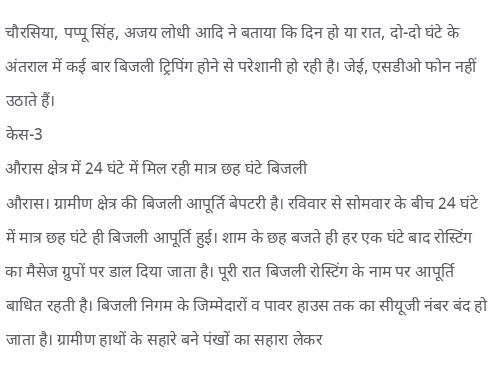चौरसिया, पप्पू सिंह, अजय लोधी आदि ने बताया कि दिन हो या रात, दो-दो घंटे के अंतराल में कई बार बिजली ट्रिपिंग होने से परेशानी हो रही है। जेई, एसडीओ फोन नहीं उठाते हैं।
केस-3
औरास क्षेत्र में 24 घंटे में मिल रही मात्र छह घंटे बिजली
औरास। ग्रामीण क्षेत्र की बिजली आपूर्ति बेपटरी है। रविवार से सोमवार के बीच 24 घंटे में मात्र छह घंटे ही बिजली आपूर्ति हुई। शाम के छह बजते ही हर एक घंटे बाद रोस्टिंग का मैसेज ग्रुपों पर डाल दिया जाता है। पूरी रात बिजली रोस्टिंग के नाम पर आपूर्ति बाधित रहती है। बिजली निगम के जिम्मेदारों व पावर हाउस तक का सीयूजी नंबर बंद हो जाता है। ग्रामीण हाथों के सहारे बने पंखों का सहारा लेकर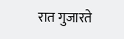रात गुजारते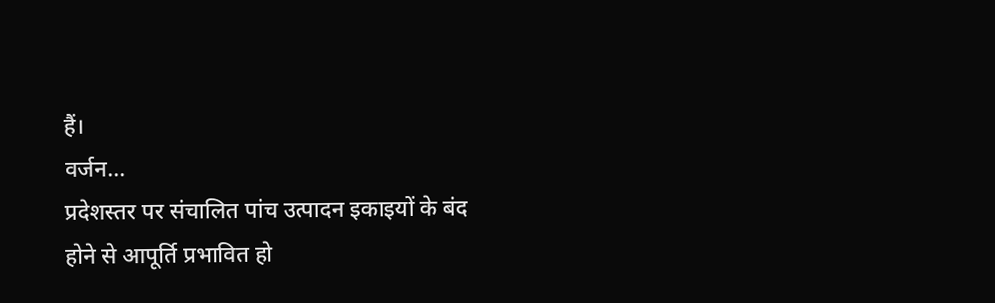हैं।
वर्जन...
प्रदेशस्तर पर संचालित पांच उत्पादन इकाइयों के बंद होने से आपूर्ति प्रभावित हो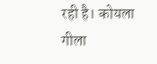रही है। कोयला गीला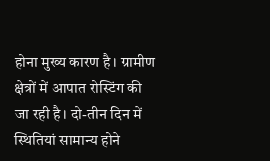होना मुख्य कारण है। ग्रामीण क्षेत्रों में आपात रोस्टिंग की जा रही है। दो-तीन दिन में स्थितियां सामान्य होने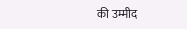की उम्मीद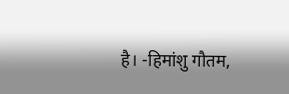है। -हिमांशु गौतम,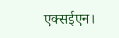एक्सईएन।